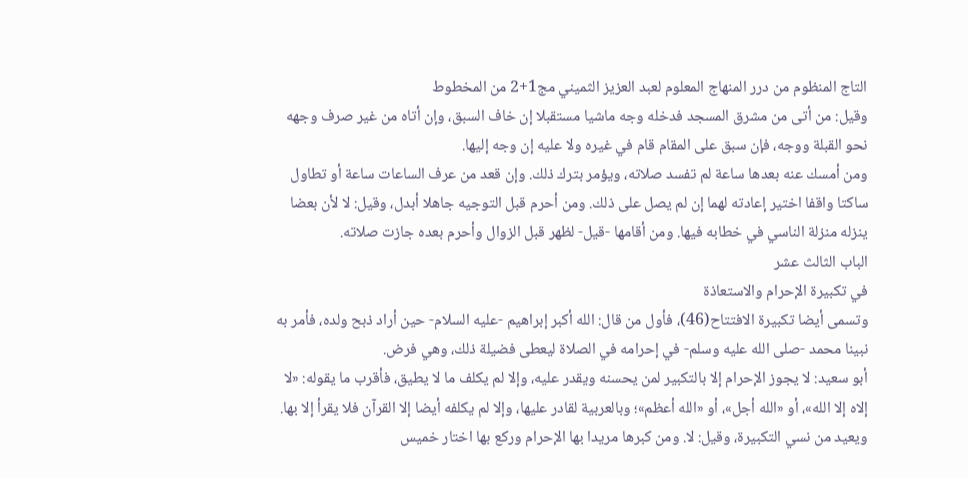التاج المنظوم من درر المنهاج المعلوم لعبد العزيز الثميني مج1+2 من المخطوط
وقيل: من أتى من مشرق المسجد فدخله وجه ماشيا مستقبلا إن خاف السبق، وإن أتاه من غير صرف وجهه نحو القبلة ووجه، فإن سبق على المقام قام في غيره ولا عليه إن وجه إليها.
ومن أمسك عنه بعدها ساعة لم تفسد صلاته، ويؤمر بترك ذلك. وإن قعد من عرف الساعات ساعة أو تطاول ساكتا واقفا اختير إعادته لهما إن لم يصل على ذلك. ومن أحرم قبل التوجيه جاهلا أبدل، وقيل: لا لأن بعضا ينزله منزلة الناسي في خطابه فيها. ومن أقامها -قيل- لظهر قبل الزوال وأحرم بعده جازت صلاته.
الباب الثالث عشر
في تكبيرة الإحرام والاستعاذة
وتسمى أيضا تكبيرة الافتتاح(46)، فأول من قال: الله أكبر إبراهيم -عليه السلام- حين أراد ذبح ولده، فأمر به نبينا محمد -صلى الله عليه وسلم- في إحرامه في الصلاة ليعطى فضيلة ذلك، وهي فرض.
أبو سعيد: لا يجوز الإحرام إلا بالتكبير لمن يحسنه ويقدر عليه، وإلا لم يكلف ما لا يطيق، فأقرب ما يقوله: «لا إلاه إلا الله»، أو «الله أجل»، أو «الله أعظم»؛ وبالعربية لقادر عليها، وإلا لم يكلفه أيضا إلا القرآن فلا يقرأ إلا بها.
ويعيد من نسي التكبيرة، وقيل: لا. ومن كبرها مريدا بها الإحرام وركع بها اختار خميس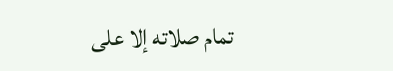تمام صلاته إلا على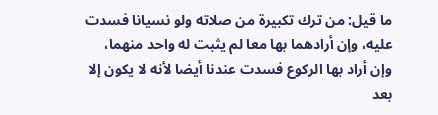ما قيل: من ترك تكبيرة من صلاته ولو نسيانا فسدت عليه، وإن أرادهما بها معا لم يثبت له واحد منهما، وإن أراد بها الركوع فسدت عندنا أيضا لأنه لا يكون إلا بعد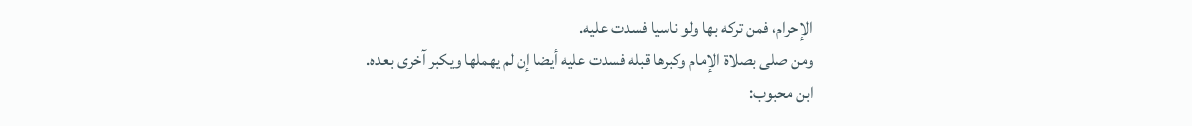الإحرام، فمن تركه بها ولو ناسيا فسدت عليه.
ومن صلى بصلاة الإمام وكبرها قبله فسدت عليه أيضا إن لم يهملها ويكبر آخرى بعده.
ابن محبوب: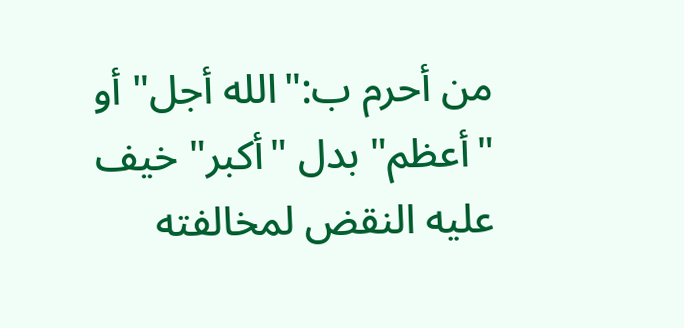من أحرم ب:"الله أجل" أو "أعظم" بدل "أكبر" خيف عليه النقض لمخالفته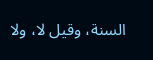السنة، وقيل لا، ولا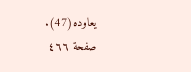يعاوده(47).
صفحة ٤٦٦